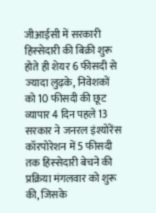जीआईसी में सरकारी हिस्‍सेदारी की बिक्री शुरू होते ही शेयर 6 फीसदी से ज्‍यादा लुढ़के, निवेशकों को 10 फीसदी की छूट व्यापार 4 दिन पहले 13
सरकार ने जनरल इंश्‍योरेंस कॉरपोरेशन में 5 फीसदी तक हिस्‍सेदारी बेचने की प्रक्रिया मंगलवार को शुरू की, जिसके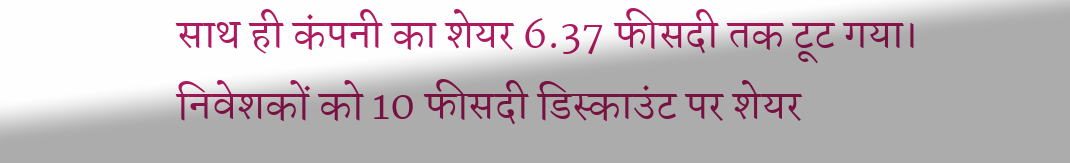साथ ही कंपनी का शेयर 6.37 फीसदी तक टूट गया। निवेशकों को 10 फीसदी डिस्‍काउंट पर शेयर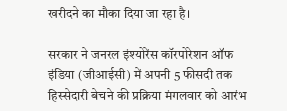खरीदने का मौका दिया जा रहा है।

सरकार ने जनरल इंश्‍योरेंस कॉरपोरेशन ऑफ इंडिया (जीआईसी) में अपनी 5 फीसदी तक हिस्‍सेदारी बेचने की प्रक्रिया मंगलवार को आरंभ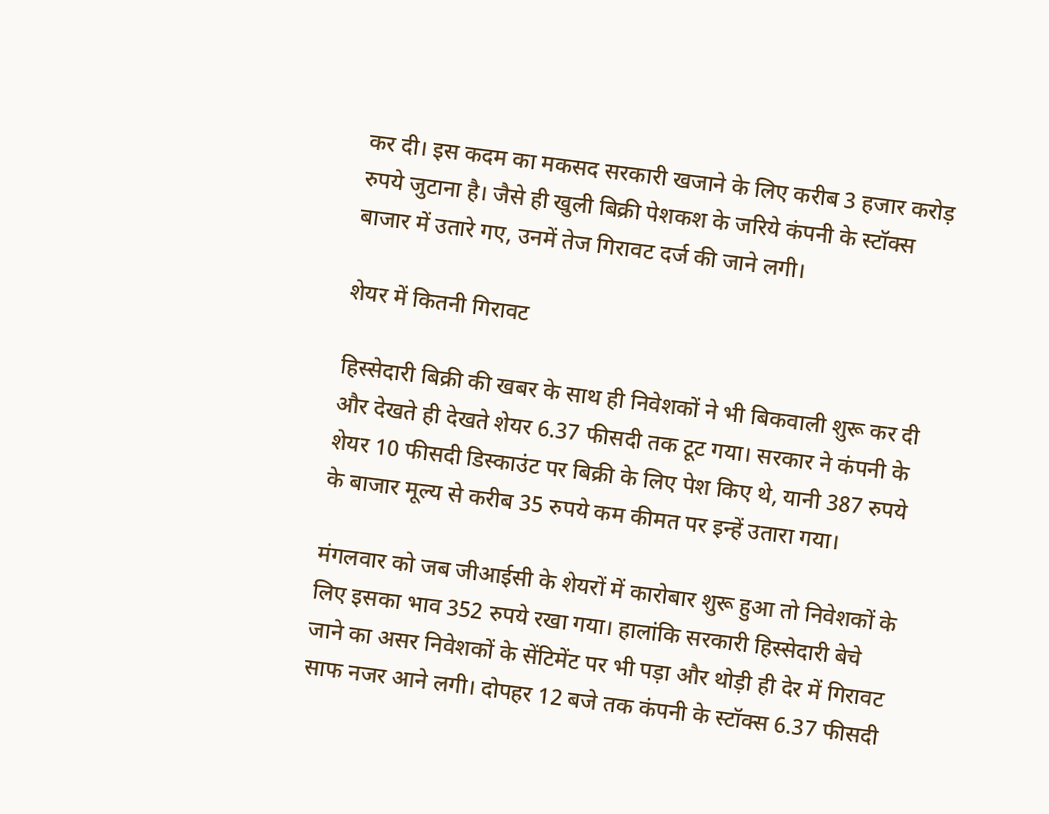कर दी। इस कदम का मकसद सरकारी खजाने के लिए करीब 3 हजार करोड़ रुपये जुटाना है। जैसे ही खुली बिक्री पेशकश के जरिये कंपनी के स्‍टॉक्‍स बाजार में उतारे गए, उनमें तेज गिरावट दर्ज की जाने लगी।

शेयर में कितनी गिरावट

हिस्‍सेदारी बिक्री की खबर के साथ ही निवेशकों ने भी बिकवाली शुरू कर दी और देखते ही देखते शेयर 6.37 फीसदी तक टूट गया। सरकार ने कंपनी के शेयर 10 फीसदी डिस्‍काउंट पर बिक्री के लिए पेश किए थे, यानी 387 रुपये के बाजार मूल्‍य से करीब 35 रुपये कम कीमत पर इन्‍हें उतारा गया।

मंगलवार को जब जीआईसी के शेयरों में कारोबार शुरू हुआ तो निवेशकों के लिए इसका भाव 352 रुपये रखा गया। हालांकि सरकारी हिस्‍सेदारी बेचे जाने का असर निवेशकों के सेंटिमेंट पर भी पड़ा और थोड़ी ही देर में गिरावट साफ नजर आने लगी। दोपहर 12 बजे तक कंपनी के स्‍टॉक्‍स 6.37 फीसदी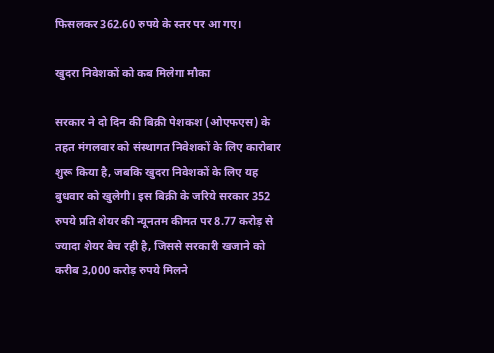फिसलकर 362.60 रुपये के स्‍तर पर आ गए।

खुदरा निवेशकों को कब मिलेगा मौका

सरकार ने दो दिन की बिक्री पेशकश (ओएफएस) के तहत मंगलवार को संस्थागत निवेशकों के लिए कारोबार शुरू किया है, जबकि खुदरा निवेशकों के लिए यह बुधवार को खुलेगी। इस बिक्री के जरिये सरकार 352 रुपये प्रति शेयर की न्यूनतम कीमत पर 8.77 करोड़ से ज्‍यादा शेयर बेच रही है, जिससे सरकारी खजाने को करीब 3,000 करोड़ रुपये मिलने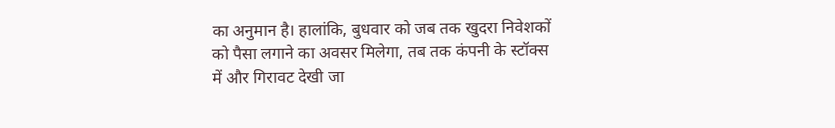का अनुमान है। हालांकि, बुधवार को जब तक खुदरा निवेशकों को पैसा लगाने का अवसर मिलेगा, तब तक कंपनी के स्‍टॉक्‍स में और गिरावट देखी जा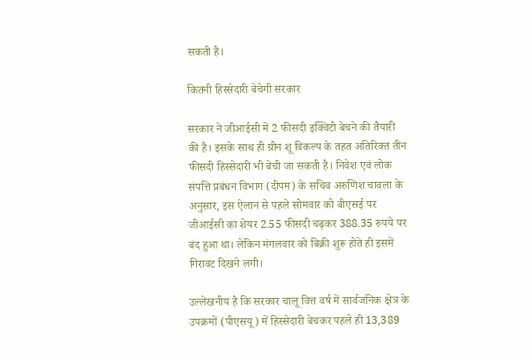सकती है।

कितनी हिस्‍सेदारी बेचेगी सरकार

सरकार ने जीआईसी में 2 फीसदी इक्विटी बेचने की तैयारी की है। इसके साथ ही ग्रीन शू विकल्प के तहत अतिरिक्त तीन फीसदी हिस्सेदारी भी बेची जा सकती है। निवेश एवं लोक संपत्ति प्रबंधन विभाग (दीपम) के सचिव अरुणिश चावला के अनुसार, इस ऐलान से पहले सोमवार को बीएसई पर जीआईसी का शेयर 2.55 फीसदी चढ़कर 388.35 रुपये पर बंद हुआ था। लेकिन मंगलवार को बिक्री शुरू होते ही इसमें गिरावट दिखने लगी।

उल्‍लेखनीय है कि सरकार चालू वित्त वर्ष में सार्वजनिक क्षेत्र के उपक्रमों (पीएसयू) में हिस्सेदारी बेचकर पहले ही 13,389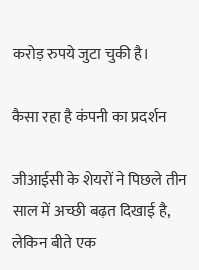करोड़ रुपये जुटा चुकी है।

कैसा रहा है कंपनी का प्रदर्शन

जीआईसी के शेयरों ने पिछले तीन साल में अच्‍छी बढ़त दिखाई है, लेकिन बीते एक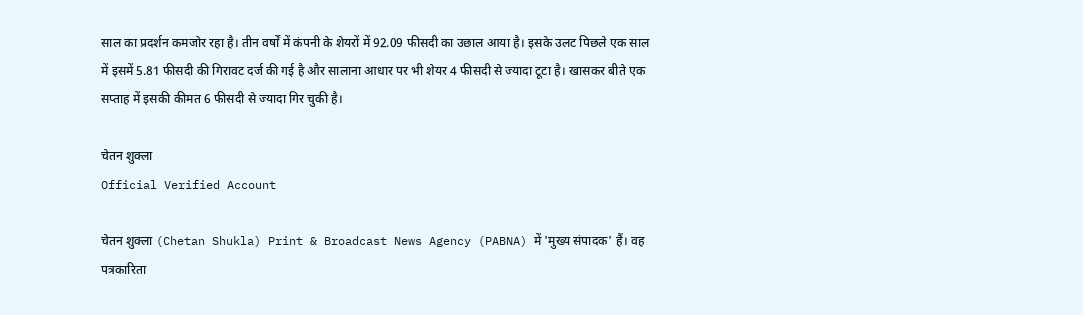साल का प्रदर्शन कमजोर रहा है। तीन वर्षों में कंपनी के शेयरों में 92.09 फीसदी का उछाल आया है। इसके उलट पिछले एक साल में इसमें 5.81 फीसदी की गिरावट दर्ज की गई है और सालाना आधार पर भी शेयर 4 फीसदी से ज्‍यादा टूटा है। खासकर बीते एक सप्‍ताह में इसकी कीमत 6 फीसदी से ज्‍यादा गिर चुकी है।

चेतन शुक्ला
Official Verified Account

चेतन शुक्ला (Chetan Shukla) Print & Broadcast News Agency (PABNA) में 'मुख्य संपादक' हैं। वह पत्रकारिता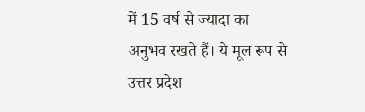में 15 वर्ष से ज्यादा का अनुभव रखते हैं। ये मूल रूप से उत्तर प्रदेश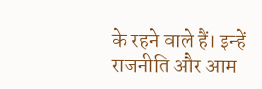के रहने वाले हैं। इन्हें राजनीति और आम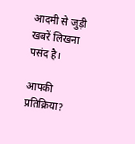आदमी से जुड़ी खबरें लिखना पसंद है।

आपकी प्रतिक्रिया?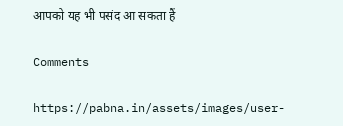आपको यह भी पसंद आ सकता हैं

Comments

https://pabna.in/assets/images/user-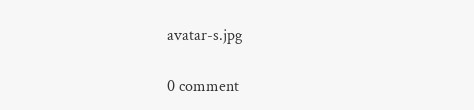avatar-s.jpg

0 comment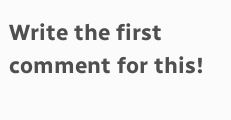Write the first comment for this!